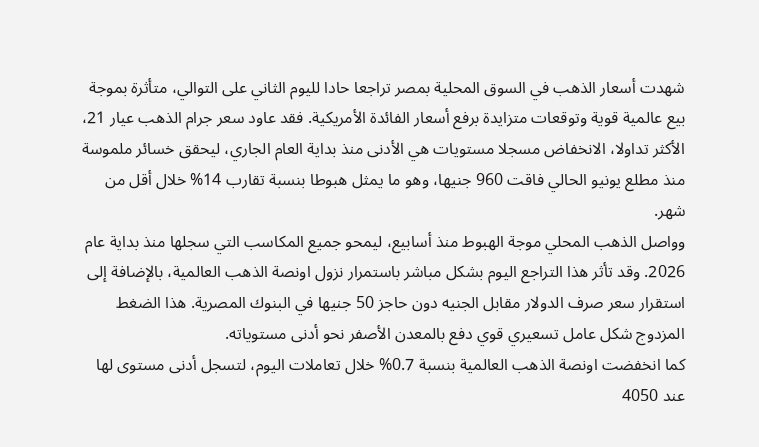شهدت أسعار الذهب في السوق المحلية بمصر تراجعا حادا لليوم الثاني على التوالي، متأثرة بموجة بيع عالمية قوية وتوقعات متزايدة برفع أسعار الفائدة الأمريكية. فقد عاود سعر جرام الذهب عيار 21، الأكثر تداولا، الانخفاض مسجلا مستويات هي الأدنى منذ بداية العام الجاري، ليحقق خسائر ملموسة منذ مطلع يونيو الحالي فاقت 960 جنيها، وهو ما يمثل هبوطا بنسبة تقارب 14% خلال أقل من شهر.
وواصل الذهب المحلي موجة الهبوط منذ أسابيع، ليمحو جميع المكاسب التي سجلها منذ بداية عام 2026. وقد تأثر هذا التراجع اليوم بشكل مباشر باستمرار نزول اونصة الذهب العالمية، بالإضافة إلى استقرار سعر صرف الدولار مقابل الجنيه دون حاجز 50 جنيها في البنوك المصرية. هذا الضغط المزدوج شكل عامل تسعيري قوي دفع بالمعدن الأصفر نحو أدنى مستوياته.
كما انخفضت اونصة الذهب العالمية بنسبة 0.7% خلال تعاملات اليوم، لتسجل أدنى مستوى لها عند 4050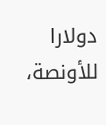دولارا للأونصة،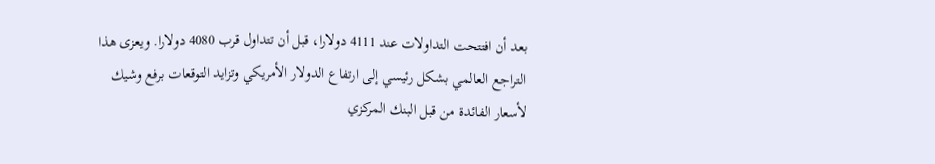بعد أن افتتحت التداولات عند 4111 دولارا، قبل أن تتداول قرب 4080 دولارا. ويعزى هذا التراجع العالمي بشكل رئيسي إلى ارتفاع الدولار الأمريكي وتزايد التوقعات برفع وشيك لأسعار الفائدة من قبل البنك المركزي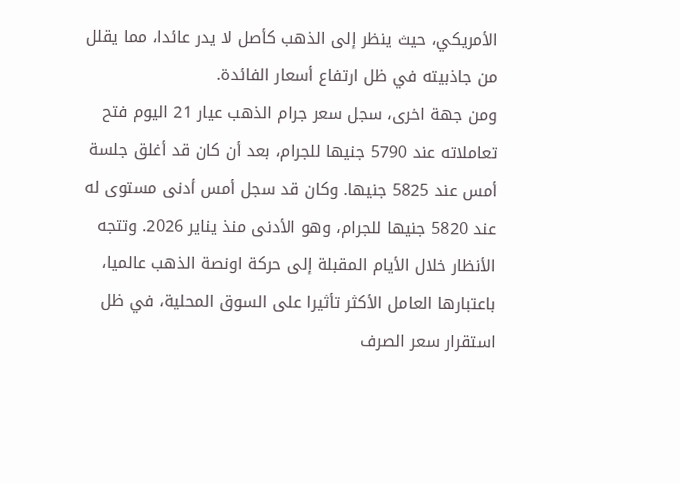الأمريكي، حيث ينظر إلى الذهب كأصل لا يدر عائدا، مما يقلل من جاذبيته في ظل ارتفاع أسعار الفائدة.
ومن جهة اخرى، سجل سعر جرام الذهب عيار 21 اليوم فتح تعاملاته عند 5790 جنيها للجرام، بعد أن كان قد أغلق جلسة أمس عند 5825 جنيها. وكان قد سجل أمس أدنى مستوى له عند 5820 جنيها للجرام، وهو الأدنى منذ يناير 2026. وتتجه الأنظار خلال الأيام المقبلة إلى حركة اونصة الذهب عالميا، باعتبارها العامل الأكثر تأثيرا على السوق المحلية، في ظل استقرار سعر الصرف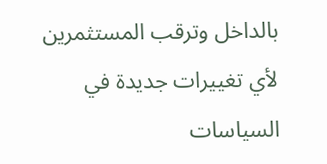بالداخل وترقب المستثمرين لأي تغييرات جديدة في السياسات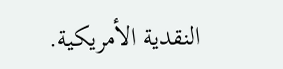النقدية الأمريكية.